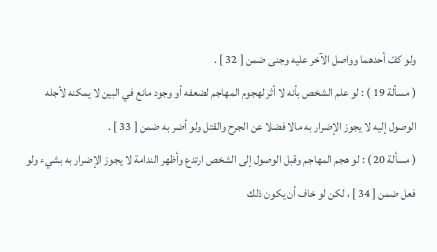ولو كفّ أحدهما وواصل الآخر عليه وجنى ضمن [ 32 ] .
( مسألة 19 ) : لو علم الشخص بأنه لا أثر لهجوم المهاجم لضعفه أو وجود مانع في البين لا يمكنه لأجله الوصول إليه لا يجوز الإضرار به مالا فضلا عن الجرح والقتل ولو أضر به ضمن [ 33 ] .
( مسألة 20 ) : لو هجم المهاجم وقبل الوصول إلى الشخص ارتدع وأظهر الندامة لا يجوز الإضرار به بشيء ولو فعل ضمن [ 34 ] ، لكن لو خاف أن يكون ذلك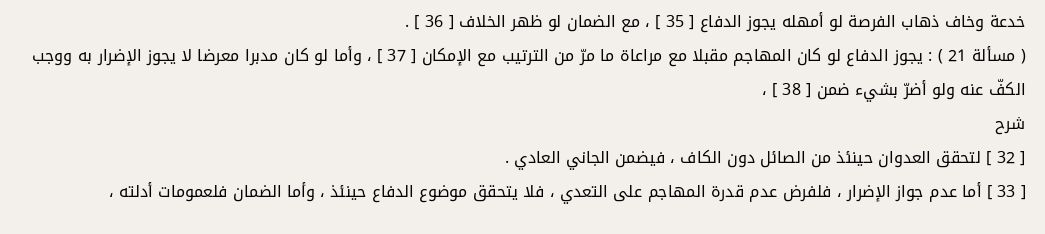خدعة وخاف ذهاب الفرصة لو أمهله يجوز الدفاع [ 35 ] ، مع الضمان لو ظهر الخلاف [ 36 ] .
( مسألة 21 ) : يجوز الدفاع لو كان المهاجم مقبلا مع مراعاة ما مرّ من الترتيب مع الإمكان [ 37 ] ، وأما لو كان مدبرا معرضا لا يجوز الإضرار به ووجب الكفّ عنه ولو أضرّ بشيء ضمن [ 38 ] ،
شرح
[ 32 ] لتحقق العدوان حينئذ من الصائل دون الكاف ، فيضمن الجاني العادي .
[ 33 ] أما عدم جواز الإضرار ، فلفرض عدم قدرة المهاجم على التعدي ، فلا يتحقق موضوع الدفاع حينئذ ، وأما الضمان فلعمومات أدلته ،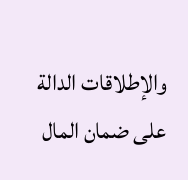والإطلاقات الدالة على ضمان المال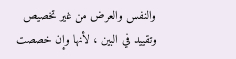والنفس والعرض من غير تخصيص وتقييد في البين ، لأنها وإن خصصت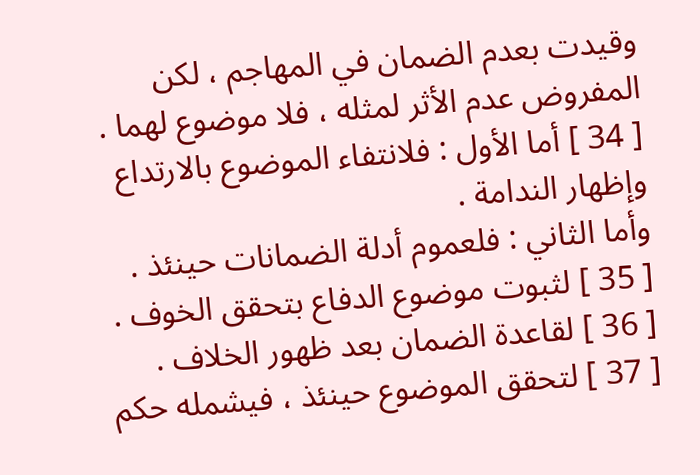وقيدت بعدم الضمان في المهاجم ، لكن المفروض عدم الأثر لمثله ، فلا موضوع لهما .
[ 34 ] أما الأول : فلانتفاء الموضوع بالارتداع وإظهار الندامة .
وأما الثاني : فلعموم أدلة الضمانات حينئذ .
[ 35 ] لثبوت موضوع الدفاع بتحقق الخوف .
[ 36 ] لقاعدة الضمان بعد ظهور الخلاف .
[ 37 ] لتحقق الموضوع حينئذ ، فيشمله حكم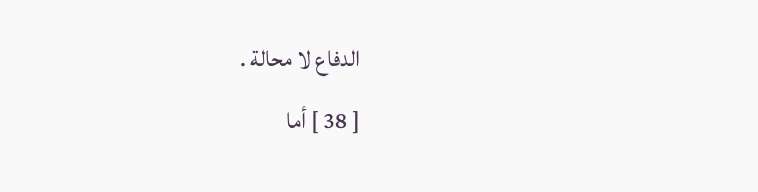الدفاع لا محالة .
[ 38 ] أما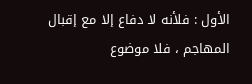الأول : فلأنه لا دفاع إلا مع إقبال المهاجم ، فلا موضوع